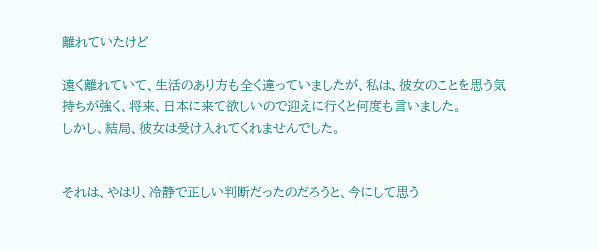離れていたけど

遠く離れていて、生活のあり方も全く違っていましたが、私は、彼女のことを思う気持ちが強く、将来、日本に来て欲しいので迎えに行くと何度も言いました。
しかし、結局、彼女は受け入れてくれませんでした。


それは、やはり、冷静で正しい判断だったのだろうと、今にして思う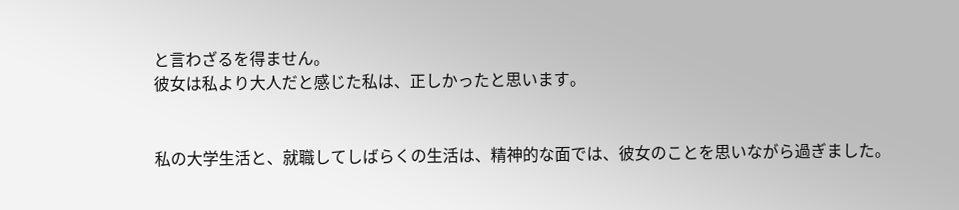と言わざるを得ません。
彼女は私より大人だと感じた私は、正しかったと思います。


私の大学生活と、就職してしばらくの生活は、精神的な面では、彼女のことを思いながら過ぎました。